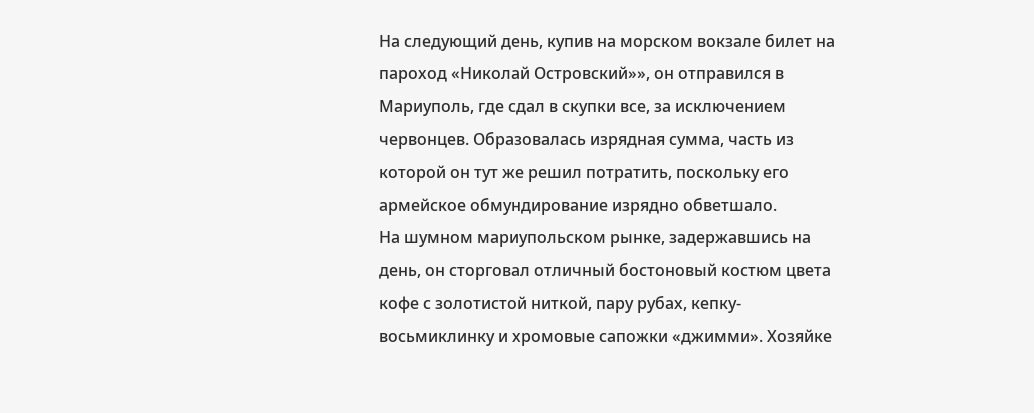На следующий день, купив на морском вокзале билет на пароход «Николай Островский»», он отправился в Мариуполь, где сдал в скупки все, за исключением червонцев. Образовалась изрядная сумма, часть из которой он тут же решил потратить, поскольку его армейское обмундирование изрядно обветшало.
На шумном мариупольском рынке, задержавшись на день, он сторговал отличный бостоновый костюм цвета кофе с золотистой ниткой, пару рубах, кепку-восьмиклинку и хромовые сапожки «джимми». Хозяйке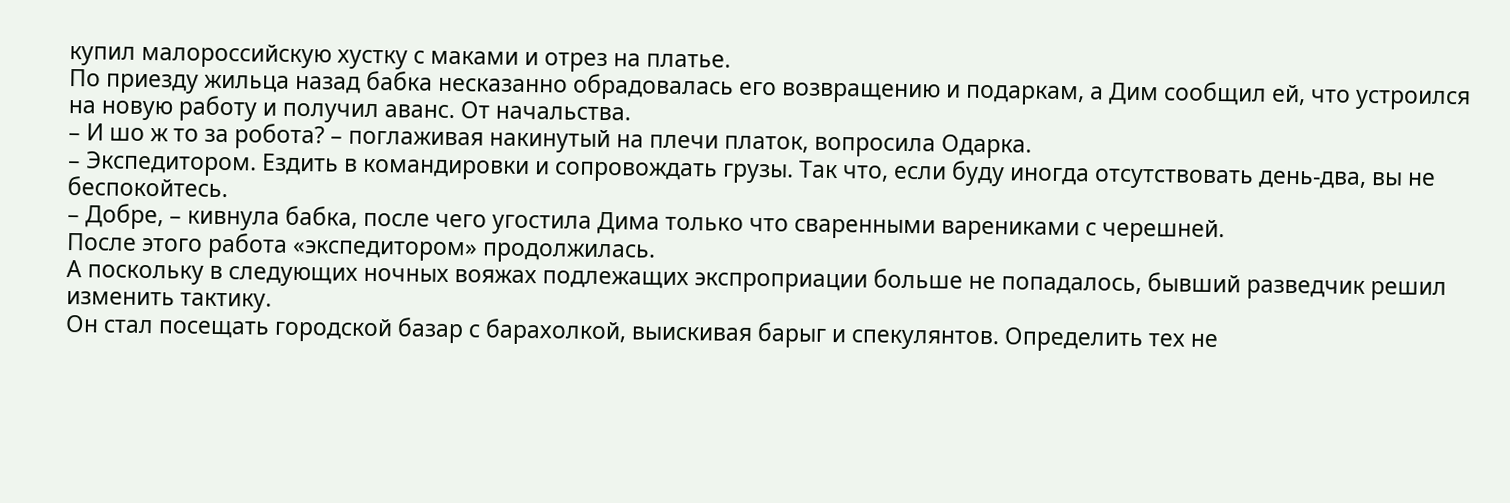купил малороссийскую хустку с маками и отрез на платье.
По приезду жильца назад бабка несказанно обрадовалась его возвращению и подаркам, а Дим сообщил ей, что устроился на новую работу и получил аванс. От начальства.
– И шо ж то за робота? – поглаживая накинутый на плечи платок, вопросила Одарка.
– Экспедитором. Ездить в командировки и сопровождать грузы. Так что, если буду иногда отсутствовать день-два, вы не беспокойтесь.
– Добре, – кивнула бабка, после чего угостила Дима только что сваренными варениками с черешней.
После этого работа «экспедитором» продолжилась.
А поскольку в следующих ночных вояжах подлежащих экспроприации больше не попадалось, бывший разведчик решил изменить тактику.
Он стал посещать городской базар с барахолкой, выискивая барыг и спекулянтов. Определить тех не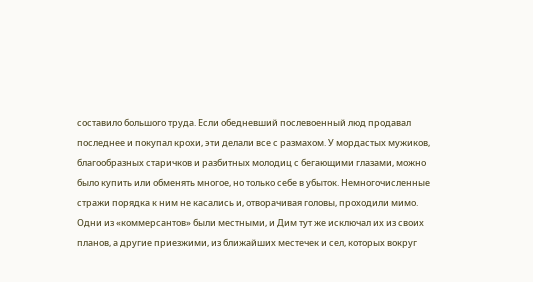составило большого труда. Если обедневший послевоенный люд продавал последнее и покупал крохи, эти делали все с размахом. У мордастых мужиков, благообразных старичков и разбитных молодиц с бегающими глазами, можно было купить или обменять многое, но только себе в убыток. Немногочисленные стражи порядка к ним не касались и, отворачивая головы, проходили мимо.
Одни из «коммерсантов» были местными, и Дим тут же исключал их из своих планов, а другие приезжими, из ближайших местечек и сел, которых вокруг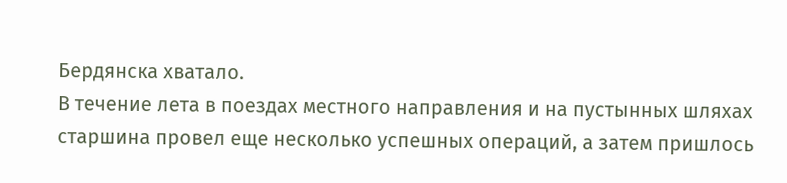Бердянска хватало.
В течение лета в поездах местного направления и на пустынных шляхах старшина провел еще несколько успешных операций, а затем пришлось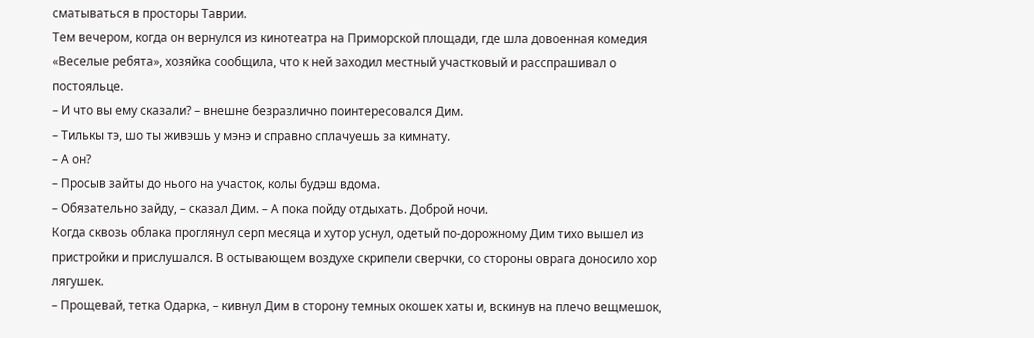сматываться в просторы Таврии.
Тем вечером, когда он вернулся из кинотеатра на Приморской площади, где шла довоенная комедия «Веселые ребята», хозяйка сообщила, что к ней заходил местный участковый и расспрашивал о постояльце.
– И что вы ему сказали? – внешне безразлично поинтересовался Дим.
– Тилькы тэ, шо ты живэшь у мэнэ и справно сплачуешь за кимнату.
– А он?
– Просыв зайты до нього на участок, колы будэш вдома.
– Обязательно зайду, – сказал Дим. – А пока пойду отдыхать. Доброй ночи.
Когда сквозь облака проглянул серп месяца и хутор уснул, одетый по-дорожному Дим тихо вышел из пристройки и прислушался. В остывающем воздухе скрипели сверчки, со стороны оврага доносило хор лягушек.
– Прощевай, тетка Одарка, – кивнул Дим в сторону темных окошек хаты и, вскинув на плечо вещмешок,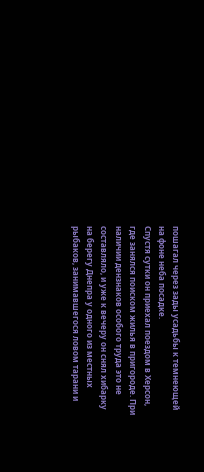пошагал через зады усадьбы к темнеющей на фоне неба посадке.
Спустя сутки он приехал поездом в Херсон, где занялся поиском жилья в пригороде. При наличии дензнаков особого труда это не составляло, и уже к вечеру он снял хибарку на берегу Днепра у одного из местных рыбаков, занимавшегося ловом тарани и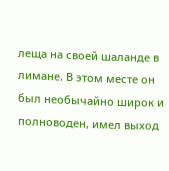леща на своей шаланде в лимане. В этом месте он был необычайно широк и полноводен, имел выход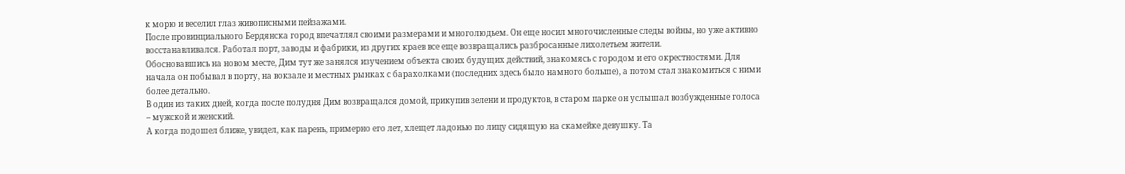к морю и веселил глаз живописными пейзажами.
После провинциального Бердянска город впечатлял своими размерами и многолюдьем. Он еще носил многочисленные следы войны, но уже активно восстанавливался. Работал порт, заводы и фабрики, из других краев все еще возвращались разбросанные лихолетьем жители.
Обосновавшись на новом месте, Дим тут же занялся изучением объекта своих будущих действий, знакомясь с городом и его окрестностями. Для начала он побывал в порту, на вокзале и местных рынках с барахолками (последних здесь было намного больше), а потом стал знакомиться с ними более детально.
В один из таких дней, когда после полудня Дим возвращался домой, прикупив зелени и продуктов, в старом парке он услышал возбужденные голоса – мужской и женский.
А когда подошел ближе, увидел, как парень, примерно его лет, хлещет ладонью по лицу сидящую на скамейке девушку. Та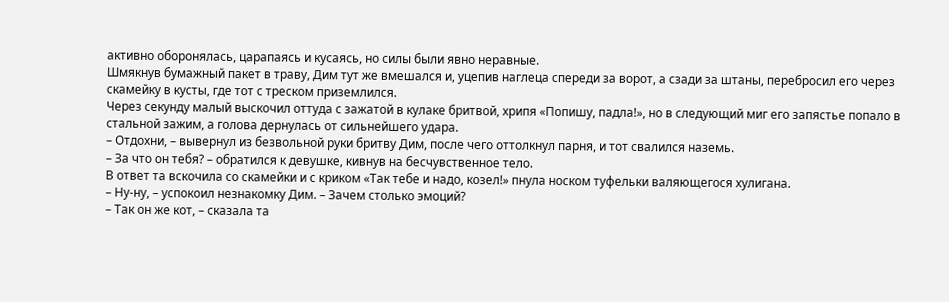активно оборонялась, царапаясь и кусаясь, но силы были явно неравные.
Шмякнув бумажный пакет в траву, Дим тут же вмешался и, уцепив наглеца спереди за ворот, а сзади за штаны, перебросил его через скамейку в кусты, где тот с треском приземлился.
Через секунду малый выскочил оттуда с зажатой в кулаке бритвой, хрипя «Попишу, падла!», но в следующий миг его запястье попало в стальной зажим, а голова дернулась от сильнейшего удара.
– Отдохни, – вывернул из безвольной руки бритву Дим, после чего оттолкнул парня, и тот свалился наземь.
– За что он тебя? – обратился к девушке, кивнув на бесчувственное тело.
В ответ та вскочила со скамейки и с криком «Так тебе и надо, козел!» пнула носком туфельки валяющегося хулигана.
– Ну-ну, – успокоил незнакомку Дим. – Зачем столько эмоций?
– Так он же кот, – сказала та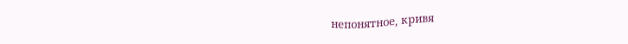непонятное, кривя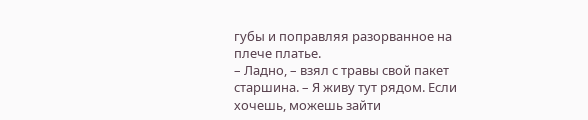губы и поправляя разорванное на плече платье.
– Ладно, – взял с травы свой пакет старшина. – Я живу тут рядом. Если хочешь, можешь зайти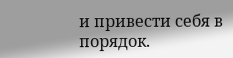и привести себя в порядок.